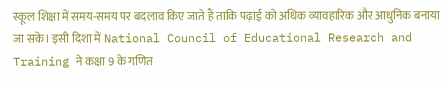स्कूल शिक्षा में समय-समय पर बदलाव किए जाते हैं ताकि पढ़ाई को अधिक व्यावहारिक और आधुनिक बनाया जा सके। इसी दिशा में National Council of Educational Research and Training ने कक्षा 9 के गणित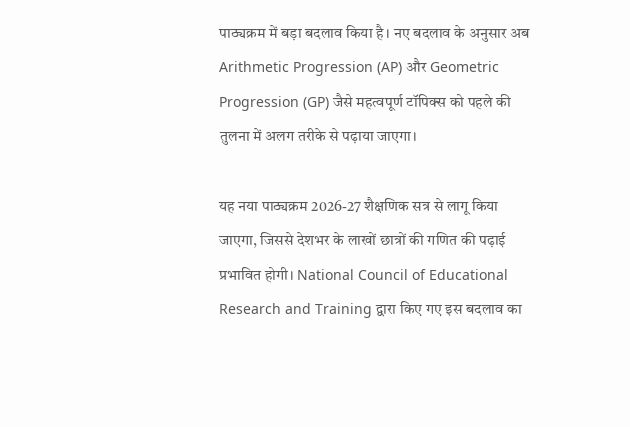पाठ्यक्रम में बड़ा बदलाव किया है। नए बदलाव के अनुसार अब Arithmetic Progression (AP) और Geometric Progression (GP) जैसे महत्वपूर्ण टॉपिक्स को पहले की तुलना में अलग तरीके से पढ़ाया जाएगा।

यह नया पाठ्यक्रम 2026-27 शैक्षणिक सत्र से लागू किया जाएगा, जिससे देशभर के लाखों छात्रों की गणित की पढ़ाई प्रभावित होगी। National Council of Educational Research and Training द्वारा किए गए इस बदलाव का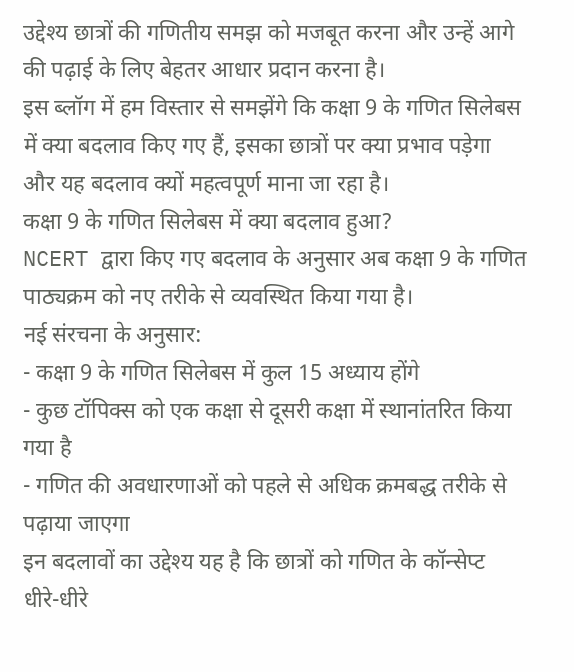उद्देश्य छात्रों की गणितीय समझ को मजबूत करना और उन्हें आगे की पढ़ाई के लिए बेहतर आधार प्रदान करना है।
इस ब्लॉग में हम विस्तार से समझेंगे कि कक्षा 9 के गणित सिलेबस में क्या बदलाव किए गए हैं, इसका छात्रों पर क्या प्रभाव पड़ेगा और यह बदलाव क्यों महत्वपूर्ण माना जा रहा है।
कक्षा 9 के गणित सिलेबस में क्या बदलाव हुआ?
NCERT द्वारा किए गए बदलाव के अनुसार अब कक्षा 9 के गणित पाठ्यक्रम को नए तरीके से व्यवस्थित किया गया है।
नई संरचना के अनुसार:
- कक्षा 9 के गणित सिलेबस में कुल 15 अध्याय होंगे
- कुछ टॉपिक्स को एक कक्षा से दूसरी कक्षा में स्थानांतरित किया गया है
- गणित की अवधारणाओं को पहले से अधिक क्रमबद्ध तरीके से पढ़ाया जाएगा
इन बदलावों का उद्देश्य यह है कि छात्रों को गणित के कॉन्सेप्ट धीरे-धीरे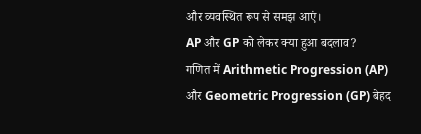और व्यवस्थित रूप से समझ आएं।
AP और GP को लेकर क्या हुआ बदलाव?
गणित में Arithmetic Progression (AP) और Geometric Progression (GP) बेहद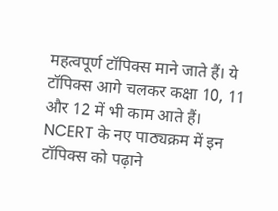महत्वपूर्ण टॉपिक्स माने जाते हैं। ये टॉपिक्स आगे चलकर कक्षा 10, 11 और 12 में भी काम आते हैं।
NCERT के नए पाठ्यक्रम में इन टॉपिक्स को पढ़ाने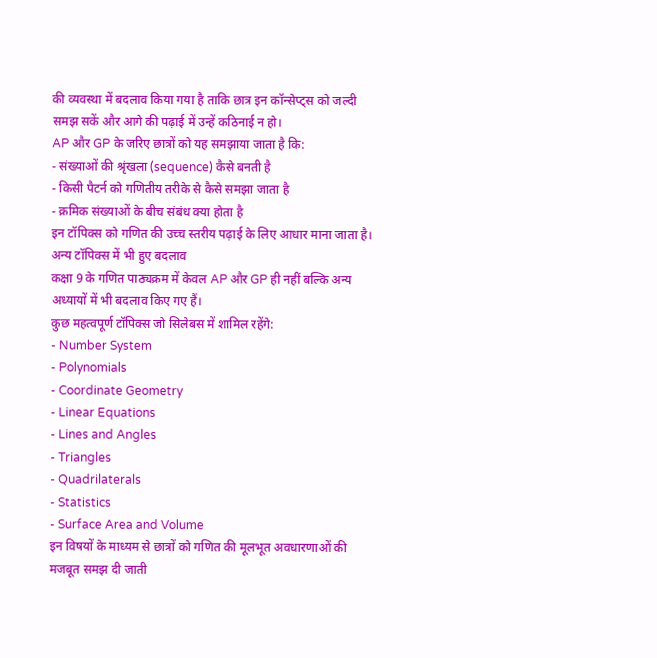की व्यवस्था में बदलाव किया गया है ताकि छात्र इन कॉन्सेप्ट्स को जल्दी समझ सकें और आगे की पढ़ाई में उन्हें कठिनाई न हो।
AP और GP के जरिए छात्रों को यह समझाया जाता है कि:
- संख्याओं की श्रृंखला (sequence) कैसे बनती है
- किसी पैटर्न को गणितीय तरीके से कैसे समझा जाता है
- क्रमिक संख्याओं के बीच संबंध क्या होता है
इन टॉपिक्स को गणित की उच्च स्तरीय पढ़ाई के लिए आधार माना जाता है।
अन्य टॉपिक्स में भी हुए बदलाव
कक्षा 9 के गणित पाठ्यक्रम में केवल AP और GP ही नहीं बल्कि अन्य अध्यायों में भी बदलाव किए गए हैं।
कुछ महत्वपूर्ण टॉपिक्स जो सिलेबस में शामिल रहेंगे:
- Number System
- Polynomials
- Coordinate Geometry
- Linear Equations
- Lines and Angles
- Triangles
- Quadrilaterals
- Statistics
- Surface Area and Volume
इन विषयों के माध्यम से छात्रों को गणित की मूलभूत अवधारणाओं की मजबूत समझ दी जाती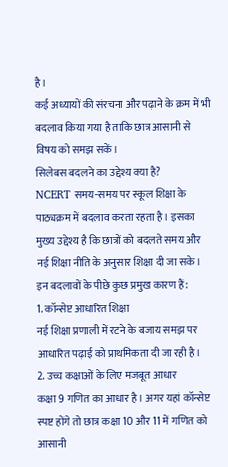है।
कई अध्यायों की संरचना और पढ़ाने के क्रम में भी बदलाव किया गया है ताकि छात्र आसानी से विषय को समझ सकें।
सिलेबस बदलने का उद्देश्य क्या है?
NCERT समय-समय पर स्कूल शिक्षा के पाठ्यक्रम में बदलाव करता रहता है। इसका मुख्य उद्देश्य है कि छात्रों को बदलते समय और नई शिक्षा नीति के अनुसार शिक्षा दी जा सके।
इन बदलावों के पीछे कुछ प्रमुख कारण हैं:
1. कॉन्सेप्ट आधारित शिक्षा
नई शिक्षा प्रणाली में रटने के बजाय समझ पर आधारित पढ़ाई को प्राथमिकता दी जा रही है।
2. उच्च कक्षाओं के लिए मजबूत आधार
कक्षा 9 गणित का आधार है। अगर यहां कॉन्सेप्ट स्पष्ट होंगे तो छात्र कक्षा 10 और 11 में गणित को आसानी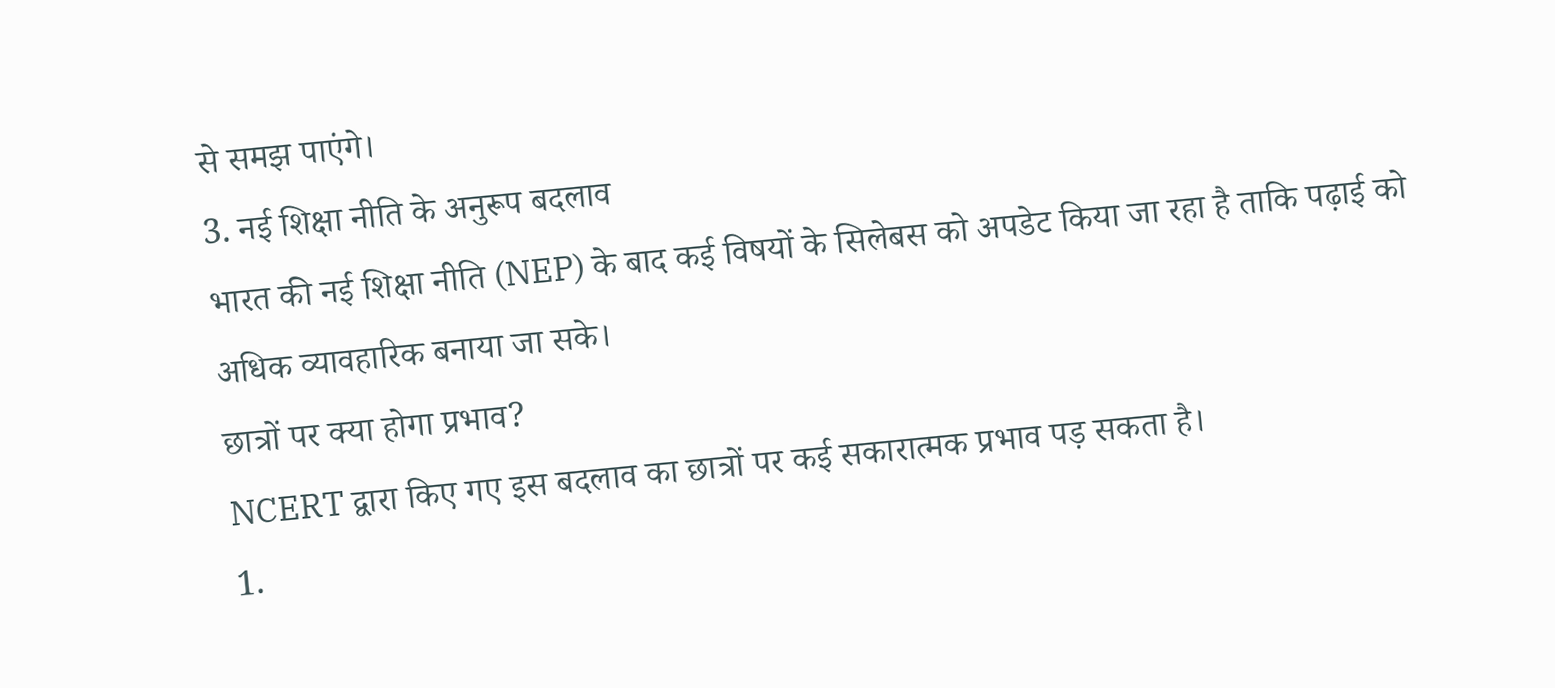से समझ पाएंगे।
3. नई शिक्षा नीति के अनुरूप बदलाव
भारत की नई शिक्षा नीति (NEP) के बाद कई विषयों के सिलेबस को अपडेट किया जा रहा है ताकि पढ़ाई को अधिक व्यावहारिक बनाया जा सके।
छात्रों पर क्या होगा प्रभाव?
NCERT द्वारा किए गए इस बदलाव का छात्रों पर कई सकारात्मक प्रभाव पड़ सकता है।
1.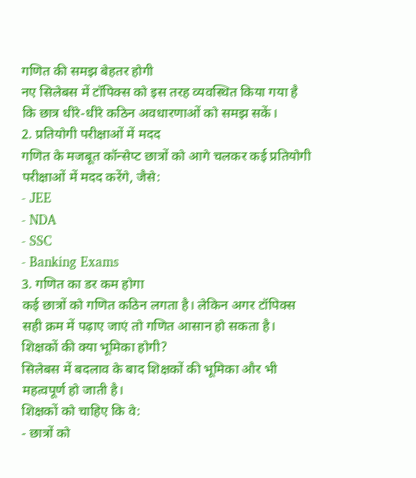गणित की समझ बेहतर होगी
नए सिलेबस में टॉपिक्स को इस तरह व्यवस्थित किया गया है कि छात्र धीरे-धीरे कठिन अवधारणाओं को समझ सकें।
2. प्रतियोगी परीक्षाओं में मदद
गणित के मजबूत कॉन्सेप्ट छात्रों को आगे चलकर कई प्रतियोगी परीक्षाओं में मदद करेंगे, जैसे:
- JEE
- NDA
- SSC
- Banking Exams
3. गणित का डर कम होगा
कई छात्रों को गणित कठिन लगता है। लेकिन अगर टॉपिक्स सही क्रम में पढ़ाए जाएं तो गणित आसान हो सकता है।
शिक्षकों की क्या भूमिका होगी?
सिलेबस में बदलाव के बाद शिक्षकों की भूमिका और भी महत्वपूर्ण हो जाती है।
शिक्षकों को चाहिए कि वे:
- छात्रों को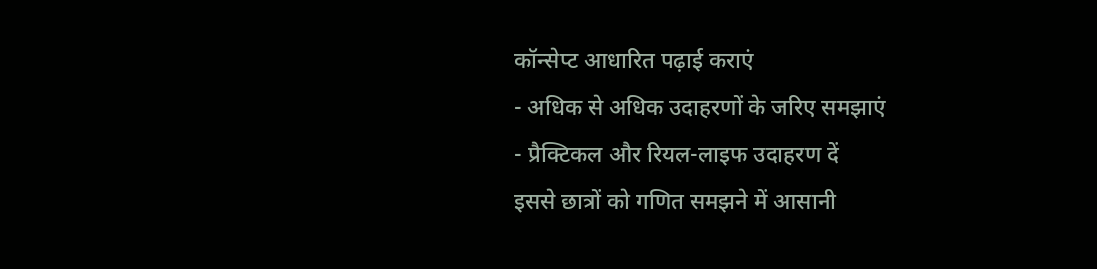कॉन्सेप्ट आधारित पढ़ाई कराएं
- अधिक से अधिक उदाहरणों के जरिए समझाएं
- प्रैक्टिकल और रियल-लाइफ उदाहरण दें
इससे छात्रों को गणित समझने में आसानी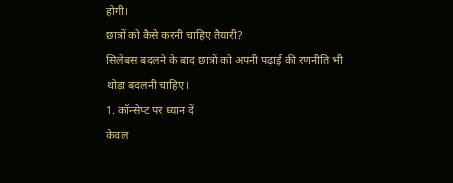होगी।
छात्रों को कैसे करनी चाहिए तैयारी?
सिलेबस बदलने के बाद छात्रों को अपनी पढ़ाई की रणनीति भी थोड़ा बदलनी चाहिए।
1. कॉन्सेप्ट पर ध्यान दें
केवल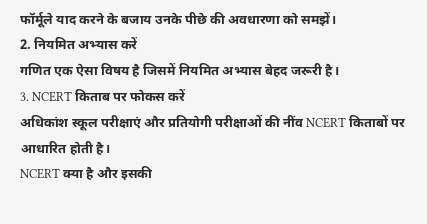फॉर्मूले याद करने के बजाय उनके पीछे की अवधारणा को समझें।
2. नियमित अभ्यास करें
गणित एक ऐसा विषय है जिसमें नियमित अभ्यास बेहद जरूरी है।
3. NCERT किताब पर फोकस करें
अधिकांश स्कूल परीक्षाएं और प्रतियोगी परीक्षाओं की नींव NCERT किताबों पर आधारित होती है।
NCERT क्या है और इसकी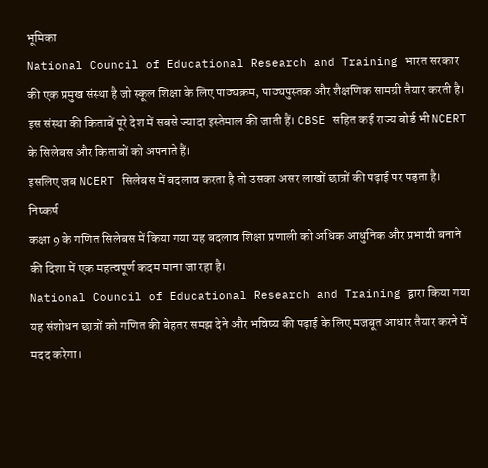भूमिका
National Council of Educational Research and Training भारत सरकार की एक प्रमुख संस्था है जो स्कूल शिक्षा के लिए पाठ्यक्रम, पाठ्यपुस्तक और शैक्षणिक सामग्री तैयार करती है।
इस संस्था की किताबें पूरे देश में सबसे ज्यादा इस्तेमाल की जाती हैं। CBSE सहित कई राज्य बोर्ड भी NCERT के सिलेबस और किताबों को अपनाते हैं।
इसलिए जब NCERT सिलेबस में बदलाव करता है तो उसका असर लाखों छात्रों की पढ़ाई पर पड़ता है।
निष्कर्ष
कक्षा 9 के गणित सिलेबस में किया गया यह बदलाव शिक्षा प्रणाली को अधिक आधुनिक और प्रभावी बनाने की दिशा में एक महत्वपूर्ण कदम माना जा रहा है।
National Council of Educational Research and Training द्वारा किया गया यह संशोधन छात्रों को गणित की बेहतर समझ देने और भविष्य की पढ़ाई के लिए मजबूत आधार तैयार करने में मदद करेगा।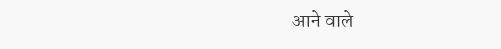आने वाले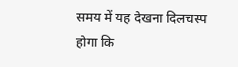समय में यह देखना दिलचस्प होगा कि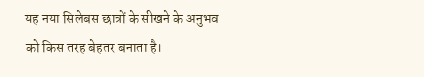यह नया सिलेबस छात्रों के सीखने के अनुभव को किस तरह बेहतर बनाता है।